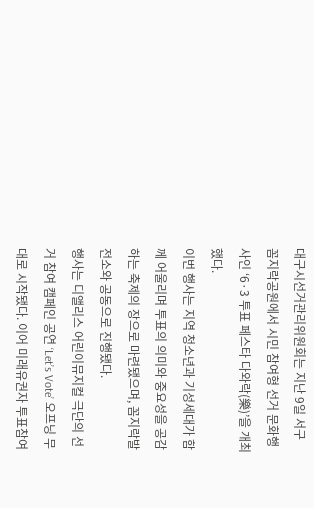대구시선거관리위원회는 지난 9일 서구 꼼지락공원에서 시민 참여형 선거 문화행사인 ‘6·3 투표 페스타 다와락(樂)’을 개최했다.
이번 행사는 지역 청소년과 기성세대가 함께 어울리며 투표의 의미와 중요성을 공감하는 축제의 장으로 마련됐으며, 꼼지락발전소와 공동으로 진행됐다.
행사는 디앨리스 어린이뮤지컬 극단의 선거 참여 캠페인 공연 ‘Let’s Vote’ 오프닝 무대로 시작됐다. 이어 미래유권자 투표참여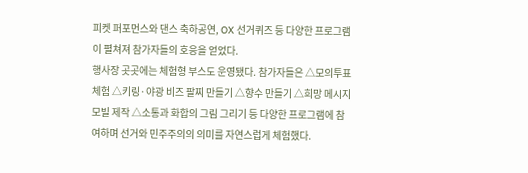피켓 퍼포먼스와 댄스 축하공연, OX 선거퀴즈 등 다양한 프로그램이 펼쳐져 참가자들의 호응을 얻었다.
행사장 곳곳에는 체험형 부스도 운영됐다. 참가자들은 △모의투표 체험 △키링·야광 비즈 팔찌 만들기 △향수 만들기 △희망 메시지 모빌 제작 △소통과 화합의 그림 그리기 등 다양한 프로그램에 참여하며 선거와 민주주의의 의미를 자연스럽게 체험했다.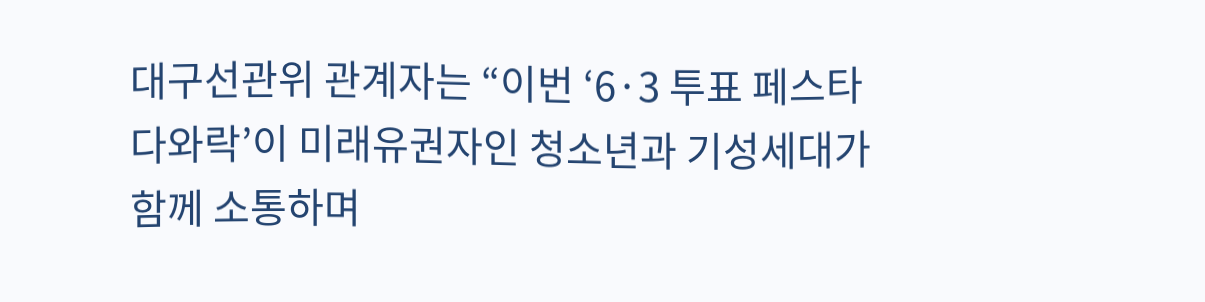대구선관위 관계자는 “이번 ‘6·3 투표 페스타 다와락’이 미래유권자인 청소년과 기성세대가 함께 소통하며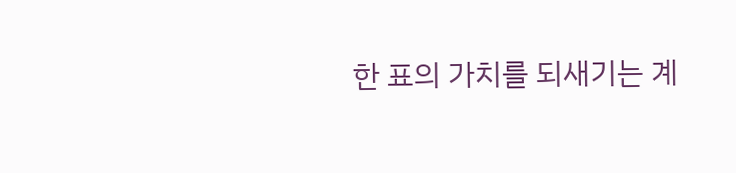한 표의 가치를 되새기는 계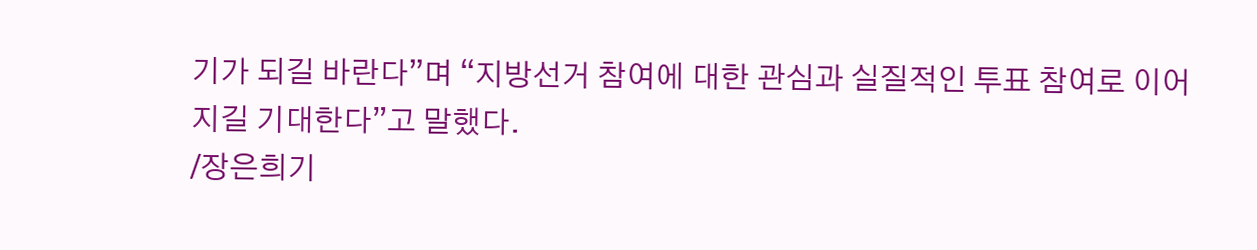기가 되길 바란다”며 “지방선거 참여에 대한 관심과 실질적인 투표 참여로 이어지길 기대한다”고 말했다.
/장은희기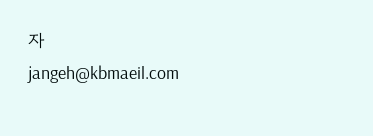자 jangeh@kbmaeil.com